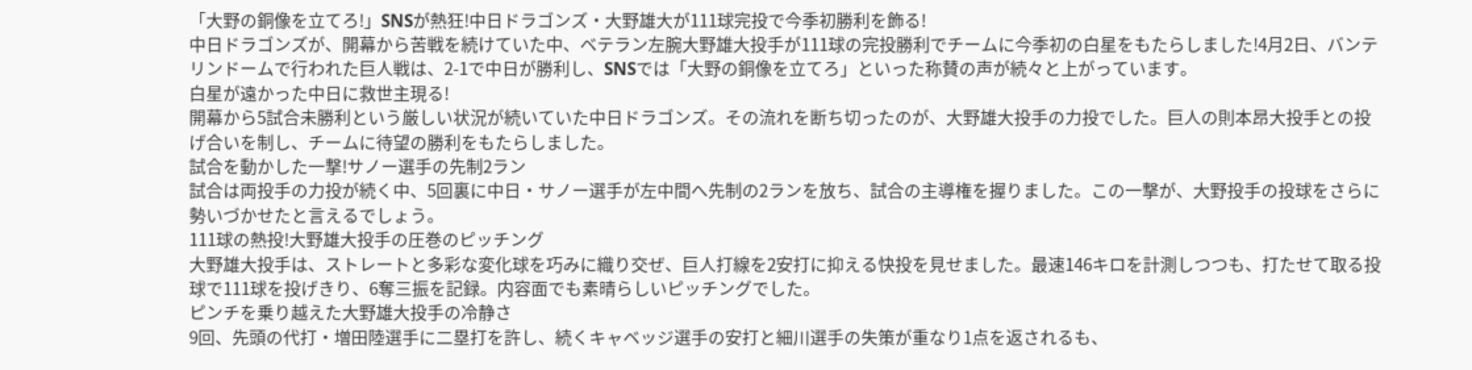「大野の銅像を立てろ!」SNSが熱狂!中日ドラゴンズ・大野雄大が111球完投で今季初勝利を飾る!
中日ドラゴンズが、開幕から苦戦を続けていた中、ベテラン左腕大野雄大投手が111球の完投勝利でチームに今季初の白星をもたらしました!4月2日、バンテリンドームで行われた巨人戦は、2-1で中日が勝利し、SNSでは「大野の銅像を立てろ」といった称賛の声が続々と上がっています。
白星が遠かった中日に救世主現る!
開幕から5試合未勝利という厳しい状況が続いていた中日ドラゴンズ。その流れを断ち切ったのが、大野雄大投手の力投でした。巨人の則本昂大投手との投げ合いを制し、チームに待望の勝利をもたらしました。
試合を動かした一撃!サノー選手の先制2ラン
試合は両投手の力投が続く中、5回裏に中日・サノー選手が左中間へ先制の2ランを放ち、試合の主導権を握りました。この一撃が、大野投手の投球をさらに勢いづかせたと言えるでしょう。
111球の熱投!大野雄大投手の圧巻のピッチング
大野雄大投手は、ストレートと多彩な変化球を巧みに織り交ぜ、巨人打線を2安打に抑える快投を見せました。最速146キロを計測しつつも、打たせて取る投球で111球を投げきり、6奪三振を記録。内容面でも素晴らしいピッチングでした。
ピンチを乗り越えた大野雄大投手の冷静さ
9回、先頭の代打・増田陸選手に二塁打を許し、続くキャベッジ選手の安打と細川選手の失策が重なり1点を返されるも、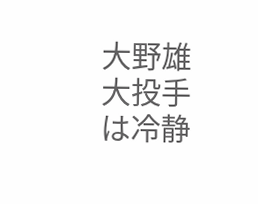大野雄大投手は冷静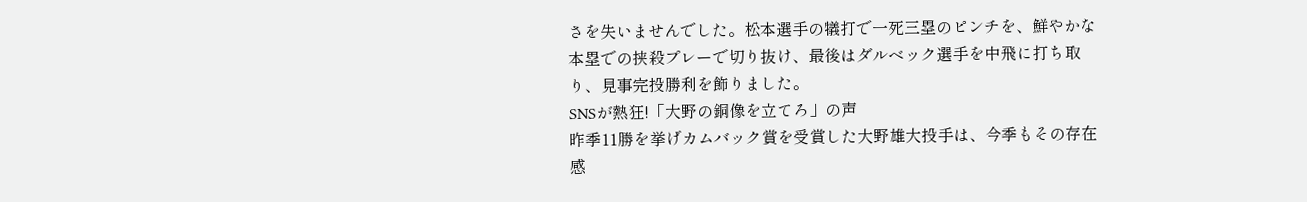さを失いませんでした。松本選手の犠打で一死三塁のピンチを、鮮やかな本塁での挟殺プレーで切り抜け、最後はダルベック選手を中飛に打ち取り、見事完投勝利を飾りました。
SNSが熱狂!「大野の銅像を立てろ」の声
昨季11勝を挙げカムバック賞を受賞した大野雄大投手は、今季もその存在感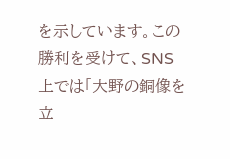を示しています。この勝利を受けて、SNS上では「大野の銅像を立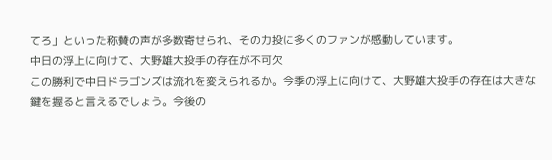てろ」といった称賛の声が多数寄せられ、その力投に多くのファンが感動しています。
中日の浮上に向けて、大野雄大投手の存在が不可欠
この勝利で中日ドラゴンズは流れを変えられるか。今季の浮上に向けて、大野雄大投手の存在は大きな鍵を握ると言えるでしょう。今後の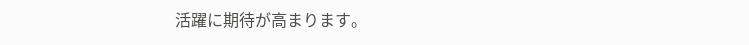活躍に期待が高まります。